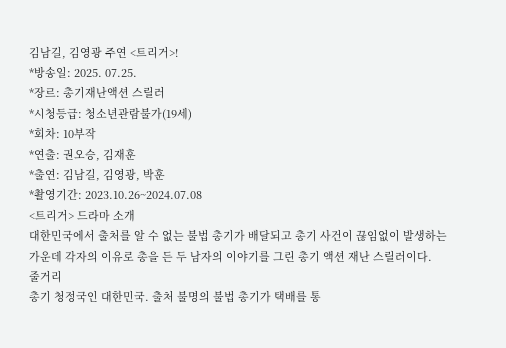김남길, 김영광 주연 <트리거>!
*방송일: 2025. 07.25.
*장르: 총기재난액션 스릴러
*시청등급: 청소년관람불가(19세)
*회차: 10부작
*연출: 권오승, 김재훈
*출연: 김남길, 김영광, 박훈
*촬영기간: 2023.10.26~2024.07.08
<트리거> 드라마 소개
대한민국에서 출처를 알 수 없는 불법 총기가 배달되고 총기 사건이 끊임없이 발생하는 가운데 각자의 이유로 총을 든 두 남자의 이야기를 그린 총기 액션 재난 스릴러이다.
줄거리
총기 청정국인 대한민국. 출처 불명의 불법 총기가 택배를 통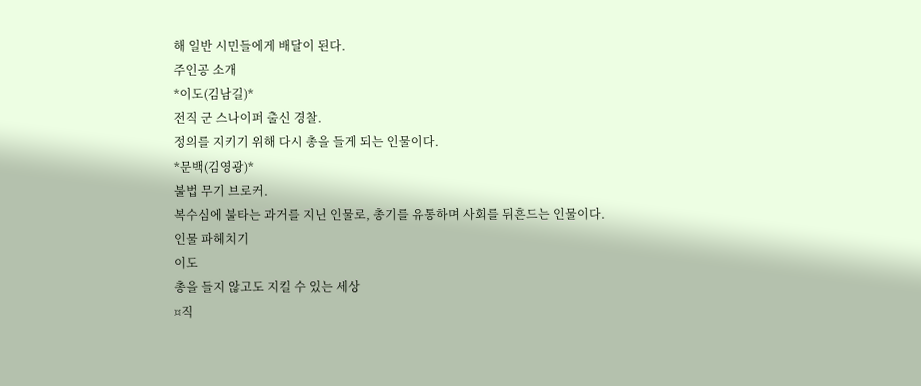해 일반 시민들에게 배달이 된다.
주인공 소개
*이도(김남길)*
전직 군 스나이퍼 출신 경찰.
정의를 지키기 위해 다시 총을 들게 되는 인물이다.
*문백(김영광)*
불법 무기 브로커.
복수심에 불타는 과거를 지닌 인물로, 총기를 유통하며 사회를 뒤흔드는 인물이다.
인물 파헤치기
이도
총을 들지 않고도 지킬 수 있는 세상
¤직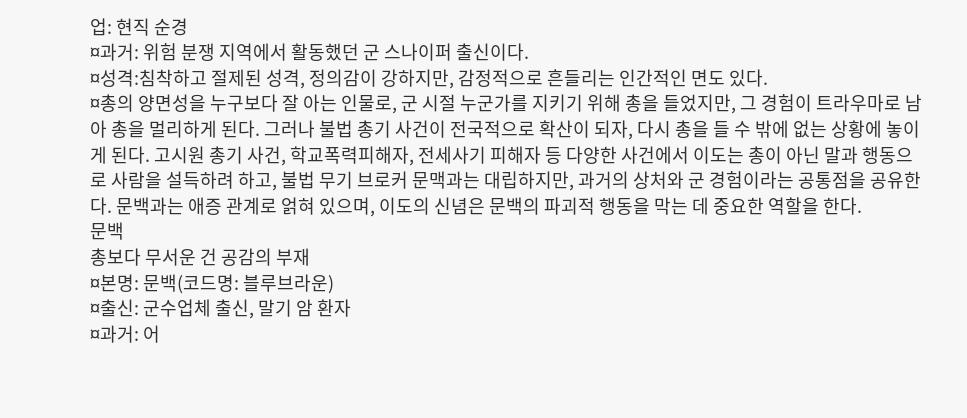업: 현직 순경
¤과거: 위험 분쟁 지역에서 활동했던 군 스나이퍼 출신이다.
¤성격:침착하고 절제된 성격, 정의감이 강하지만, 감정적으로 흔들리는 인간적인 면도 있다.
¤총의 양면성을 누구보다 잘 아는 인물로, 군 시절 누군가를 지키기 위해 총을 들었지만, 그 경험이 트라우마로 남아 총을 멀리하게 된다. 그러나 불법 총기 사건이 전국적으로 확산이 되자, 다시 총을 들 수 밖에 없는 상황에 놓이게 된다. 고시원 총기 사건, 학교폭력피해자, 전세사기 피해자 등 다양한 사건에서 이도는 총이 아닌 말과 행동으로 사람을 설득하려 하고, 불법 무기 브로커 문맥과는 대립하지만, 과거의 상처와 군 경험이라는 공통점을 공유한다. 문백과는 애증 관계로 얽혀 있으며, 이도의 신념은 문백의 파괴적 행동을 막는 데 중요한 역할을 한다.
문백
총보다 무서운 건 공감의 부재
¤본명: 문백(코드명: 블루브라운)
¤출신: 군수업체 출신, 말기 암 환자
¤과거: 어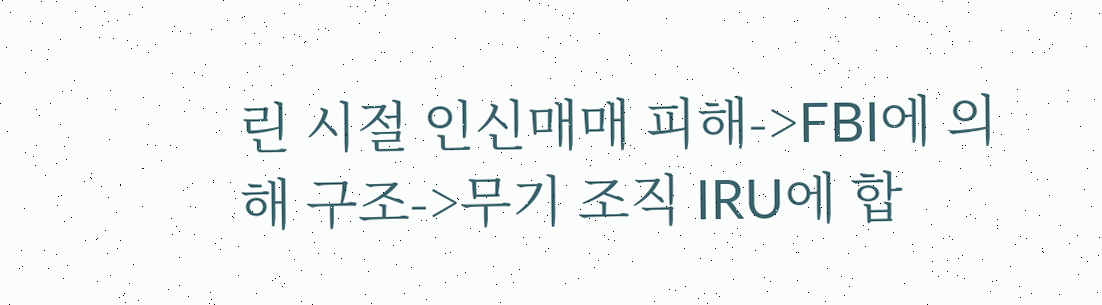린 시절 인신매매 피해->FBI에 의해 구조->무기 조직 IRU에 합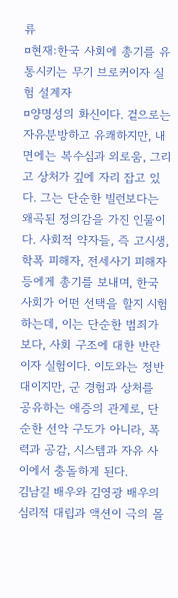류
¤현재:한국 사회에 총기를 유통시키는 무기 브로커이자 실험 설계자
¤양명성의 화신이다. 겉으로는 자유분방하고 유쾌하지만, 내면에는 복수심과 외로움, 그리고 상처가 깊에 자리 잡고 있다. 그는 단순한 빌런보다는 왜곡된 정의감을 가진 인물이다. 사회적 약자들, 즉 고시생, 학폭 피해자, 전세사기 피해자 등에게 총기를 보내며, 한국 사회가 어떤 선택을 할지 시험하는데, 이는 단순한 범죄가 보다, 사회 구조에 대한 반란이자 실험이다. 이도와는 정반대이지만, 군 경험과 상처를 공유하는 애증의 관계로, 단순한 선악 구도가 아니라, 폭력과 공감, 시스템과 자유 사이에서 충돌하게 된다.
김남길 배우와 김영광 배우의 심리적 대립과 액션이 극의 몰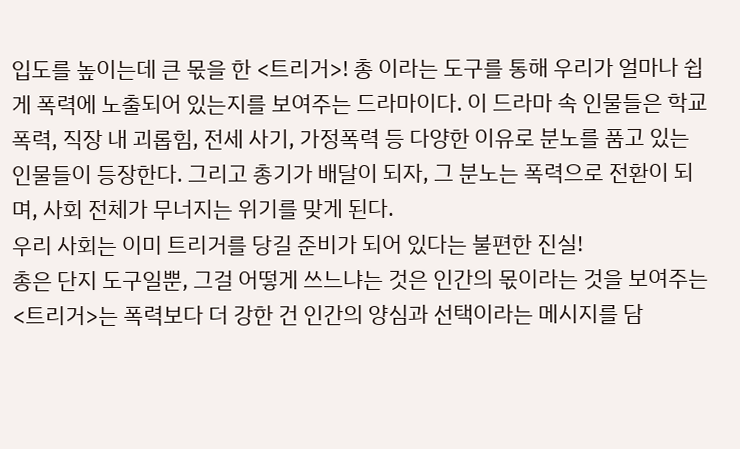입도를 높이는데 큰 몫을 한 <트리거>! 총 이라는 도구를 통해 우리가 얼마나 쉽게 폭력에 노출되어 있는지를 보여주는 드라마이다. 이 드라마 속 인물들은 학교폭력, 직장 내 괴롭힘, 전세 사기, 가정폭력 등 다양한 이유로 분노를 품고 있는 인물들이 등장한다. 그리고 총기가 배달이 되자, 그 분노는 폭력으로 전환이 되며, 사회 전체가 무너지는 위기를 맞게 된다.
우리 사회는 이미 트리거를 당길 준비가 되어 있다는 불편한 진실!
총은 단지 도구일뿐, 그걸 어떻게 쓰느냐는 것은 인간의 몫이라는 것을 보여주는 <트리거>는 폭력보다 더 강한 건 인간의 양심과 선택이라는 메시지를 담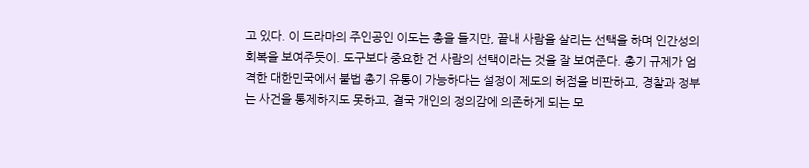고 있다. 이 드라마의 주인공인 이도는 총을 들지만, 끝내 사람을 살리는 선택을 하며 인간성의 회복을 보여주듯이. 도구보다 중요한 건 사람의 선택이라는 것을 잘 보여준다. 총기 규제가 엄격한 대한민국에서 불법 총기 유통이 가능하다는 설정이 제도의 허점을 비판하고, 경찰과 정부는 사건을 통제하지도 못하고, 결국 개인의 정의감에 의존하게 되는 모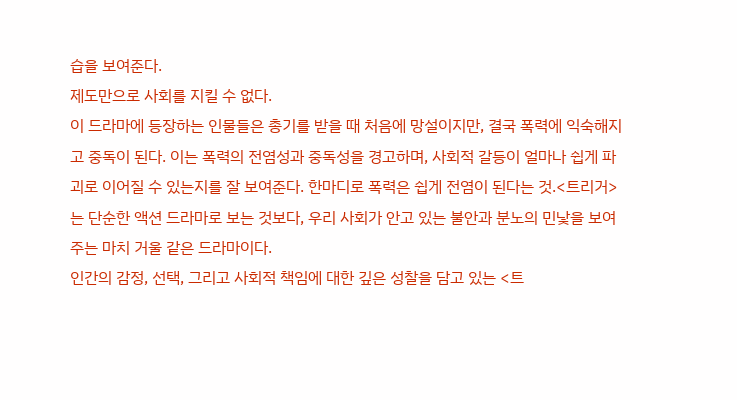습을 보여준다.
제도만으로 사회를 지킬 수 없다.
이 드라마에 등장하는 인물들은 총기를 받을 때 처음에 망설이지만, 결국 폭력에 익숙해지고 중독이 된다. 이는 폭력의 전염성과 중독성을 경고하며, 사회적 갈등이 얼마나 쉽게 파괴로 이어질 수 있는지를 잘 보여준다. 한마디로 폭력은 쉽게 전염이 된다는 것.<트리거>는 단순한 액션 드라마로 보는 것보다, 우리 사회가 안고 있는 불안과 분노의 민낯을 보여주는 마치 거울 같은 드라마이다.
인간의 감정, 선택, 그리고 사회적 책임에 대한 깊은 성찰을 담고 있는 <트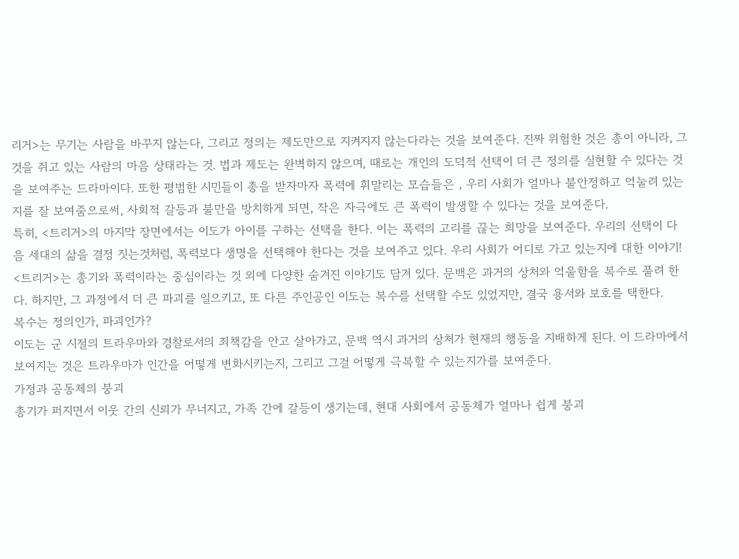리거>는 무기는 사람을 바꾸지 않는다, 그리고 정의는 제도만으로 지켜지지 않는다라는 것을 보여준다. 진짜 위험한 것은 총이 아니라, 그것을 쥐고 있는 사람의 마음 상태라는 것. 법과 제도는 완벽하지 않으며, 때로는 개인의 도덕적 선택이 더 큰 정의를 실현할 수 있다는 것을 보여주는 드라마이다. 또한 평범한 시민들이 총을 받자마자 폭력에 휘말리는 모습들은 , 우리 사회가 얼마나 불안정하고 억눌려 있는지를 잘 보여줌으로써, 사회적 갈등과 불만을 방치하게 되면, 작은 자극에도 큰 폭력이 발생할 수 있다는 것을 보여준다.
특히, <트리거>의 마지막 장면에서는 이도가 아이를 구하는 선택을 한다. 이는 폭력의 고리를 끊는 희망을 보여준다. 우리의 선택이 다음 세대의 삶을 결정 짓는것처럼, 폭력보다 생명을 선택해야 한다는 것을 보여주고 있다. 우리 사회가 어디로 가고 있는지에 대한 이야기! <트리거>는 총기와 폭력이라는 중심이라는 것 외에 다양한 숨겨진 이야기도 담겨 있다. 문백은 과거의 상처와 억울함을 복수로 풀려 한다. 하지만, 그 과정에서 더 큰 파괴를 일으키고, 또 다른 주인공인 이도는 복수를 선택할 수도 있었지만, 결국 용서와 보호를 택한다.
복수는 정의인가, 파괴인가?
이도는 군 시절의 트라우마와 경찰로서의 죄책감을 안고 살아가고, 문백 역시 과거의 상처가 현재의 행동을 지배하게 된다. 이 드라마에서 보여지는 것은 트라우마가 인간을 어떻게 변화시키는지, 그리고 그걸 어떻게 극복할 수 있는지가를 보여준다.
가정과 공동체의 붕괴
총기가 퍼지면서 이웃 간의 신뢰가 무너지고, 가족 간에 갈등이 생기는데, 현대 사회에서 공동체가 얼마나 쉽게 붕괴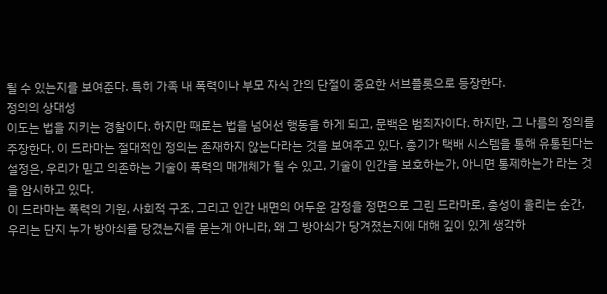될 수 있는지를 보여준다. 특히 가족 내 폭력이나 부모 자식 간의 단절이 중요한 서브플롯으로 등장한다.
정의의 상대성
이도는 법을 지키는 경찰이다. 하지만 때로는 법을 넘어선 행동을 하게 되고, 문백은 범죄자이다. 하지만, 그 나름의 정의를 주장한다. 이 드라마는 절대적인 정의는 존재하지 않는다라는 것을 보여주고 있다. 총기가 택배 시스템을 통해 유통된다는 설정은, 우리가 믿고 의존하는 기술이 푹력의 매개체가 될 수 있고, 기술이 인간을 보호하는가, 아니면 통제하는가 라는 것을 암시하고 있다.
이 드라마는 폭력의 기원, 사회적 구조, 그리고 인간 내면의 어두운 감정을 정면으로 그린 드라마로, 총성이 울리는 순간, 우리는 단지 누가 방아쇠를 당겼는지를 묻는게 아니라, 왜 그 방아쇠가 당겨졌는지에 대해 깊이 있게 생각하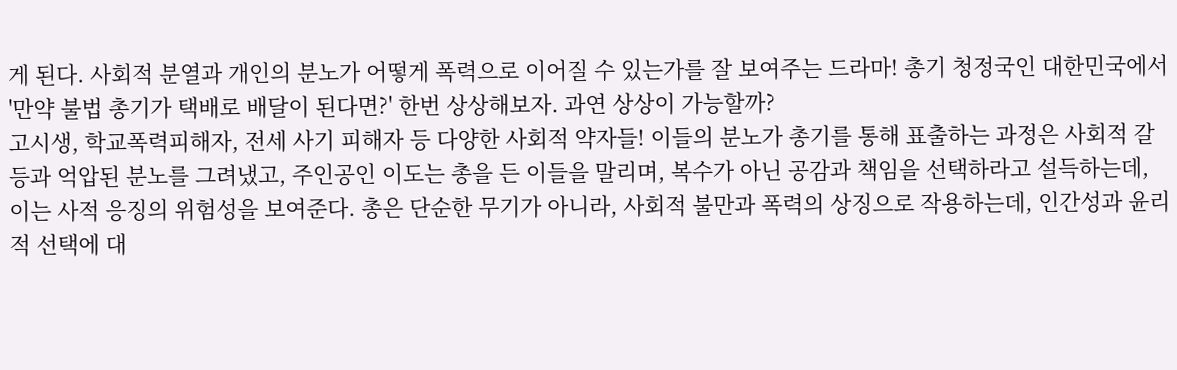게 된다. 사회적 분열과 개인의 분노가 어떻게 폭력으로 이어질 수 있는가를 잘 보여주는 드라마! 총기 청정국인 대한민국에서 '만약 불법 총기가 택배로 배달이 된다면?' 한번 상상해보자. 과연 상상이 가능할까?
고시생, 학교폭력피해자, 전세 사기 피해자 등 다양한 사회적 약자들! 이들의 분노가 총기를 통해 표출하는 과정은 사회적 갈등과 억압된 분노를 그려냈고, 주인공인 이도는 총을 든 이들을 말리며, 복수가 아닌 공감과 책임을 선택하라고 설득하는데, 이는 사적 응징의 위험성을 보여준다. 총은 단순한 무기가 아니라, 사회적 불만과 폭력의 상징으로 작용하는데, 인간성과 윤리적 선택에 대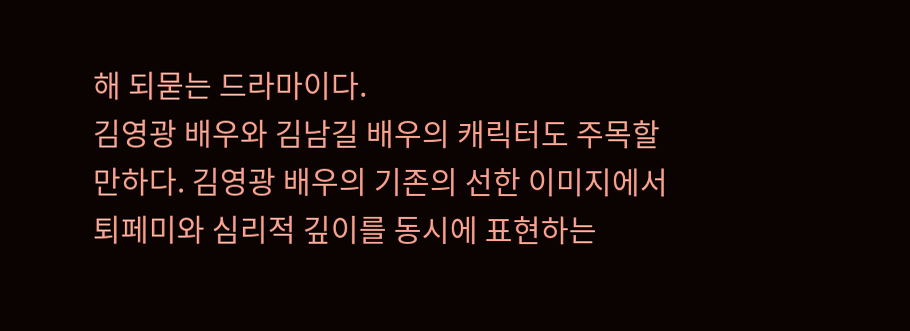해 되묻는 드라마이다.
김영광 배우와 김남길 배우의 캐릭터도 주목할 만하다. 김영광 배우의 기존의 선한 이미지에서 퇴페미와 심리적 깊이를 동시에 표현하는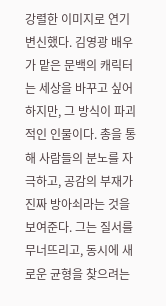강렬한 이미지로 연기 변신했다. 김영광 배우가 맡은 문백의 캐릭터는 세상을 바꾸고 싶어하지만, 그 방식이 파괴적인 인물이다. 총을 통해 사람들의 분노를 자극하고, 공감의 부재가 진짜 방아쇠라는 것을 보여준다. 그는 질서를 무너뜨리고, 동시에 새로운 균형을 찾으려는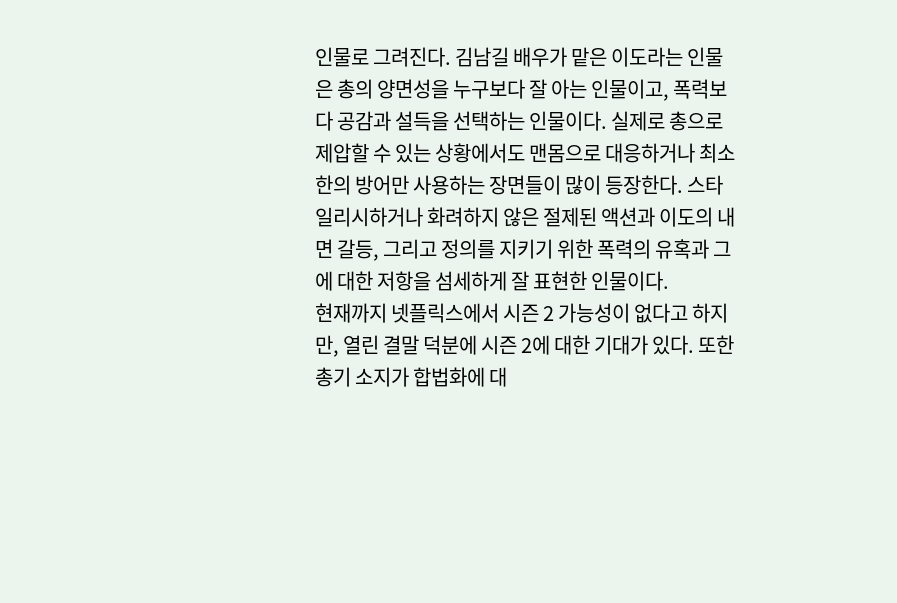인물로 그려진다. 김남길 배우가 맡은 이도라는 인물은 총의 양면성을 누구보다 잘 아는 인물이고, 폭력보다 공감과 설득을 선택하는 인물이다. 실제로 총으로 제압할 수 있는 상황에서도 맨몸으로 대응하거나 최소한의 방어만 사용하는 장면들이 많이 등장한다. 스타일리시하거나 화려하지 않은 절제된 액션과 이도의 내면 갈등, 그리고 정의를 지키기 위한 폭력의 유혹과 그에 대한 저항을 섬세하게 잘 표현한 인물이다.
현재까지 넷플릭스에서 시즌 2 가능성이 없다고 하지만, 열린 결말 덕분에 시즌 2에 대한 기대가 있다. 또한 총기 소지가 합법화에 대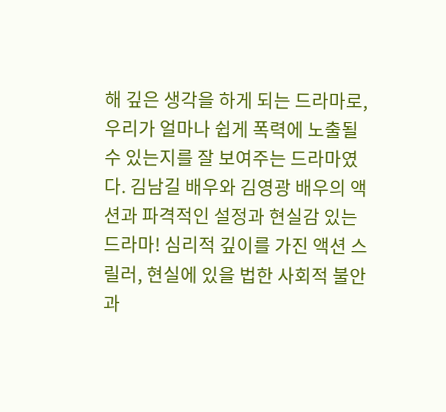해 깊은 생각을 하게 되는 드라마로, 우리가 얼마나 쉽게 폭력에 노출될 수 있는지를 잘 보여주는 드라마였다. 김남길 배우와 김영광 배우의 액션과 파격적인 설정과 현실감 있는 드라마! 심리적 깊이를 가진 액션 스릴러, 현실에 있을 법한 사회적 불안과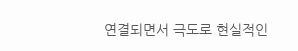연결되면서 극도로 현실적인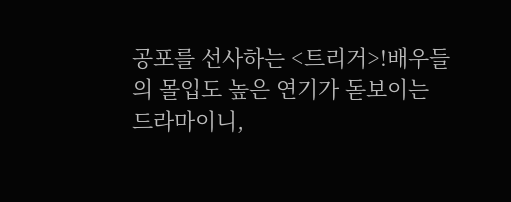공포를 선사하는 <트리거>!배우들의 몰입도 높은 연기가 돋보이는 드라마이니,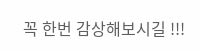꼭 한번 감상해보시길 !!!